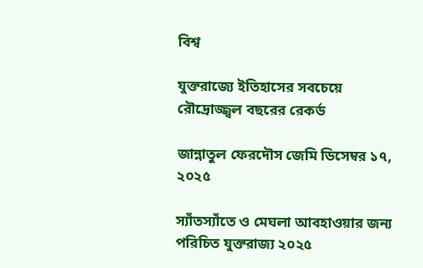বিশ্ব

যুক্তরাজ্যে ইতিহাসের সবচেয়ে রৌদ্রোজ্জ্বল বছরের রেকর্ড

জান্নাতুল ফেরদৌস জেমি ডিসেম্বর ১৭, ২০২৫

স্যাঁতস্যাঁতে ও মেঘলা আবহাওয়ার জন্য পরিচিত যুক্তরাজ্য ২০২৫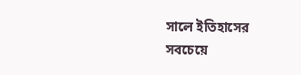সালে ইতিহাসের সবচেয়ে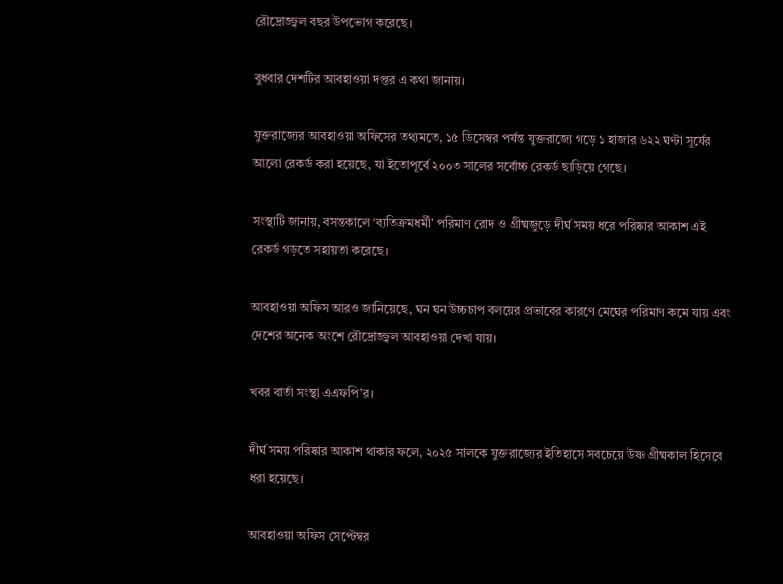রৌদ্রোজ্জ্বল বছর উপভোগ করেছে।

বুধবার দেশটির আবহাওয়া দপ্তর এ কথা জানায়।

যুক্তরাজ্যের আবহাওয়া অফিসের তথ্যমতে, ১৫ ডিসেম্বর পর্যন্ত যুক্তরাজ্যে গড়ে ১ হাজার ৬২২ ঘণ্টা সূর্যের আলো রেকর্ড করা হয়েছে, যা ইতোপূর্বে ২০০৩ সালের সর্বোচ্চ রেকর্ড ছাড়িয়ে গেছে।

সংস্থাটি জানায়, বসন্তকালে ‘ব্যতিক্রমধর্মী’ পরিমাণ রোদ ও গ্রীষ্মজুড়ে দীর্ঘ সময় ধরে পরিষ্কার আকাশ এই রেকর্ড গড়তে সহায়তা করেছে।

আবহাওয়া অফিস আরও জানিয়েছে, ঘন ঘন উচ্চচাপ বলয়ের প্রভাবের কারণে মেঘের পরিমাণ কমে যায় এবং দেশের অনেক অংশে রৌদ্রোজ্জ্বল আবহাওয়া দেখা যায়।

খবর বার্তা সংস্থা এএফপি’র।

দীর্ঘ সময় পরিষ্কার আকাশ থাকার ফলে, ২০২৫ সালকে যুক্তরাজ্যের ইতিহাসে সবচেয়ে উষ্ণ গ্রীষ্মকাল হিসেবে ধরা হয়েছে।

আবহাওয়া অফিস সেপ্টেম্বর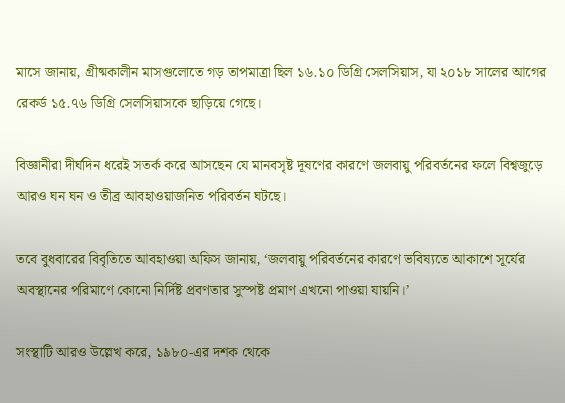মাসে জানায়, গ্রীষ্মকালীন মাসগুলোতে গড় তাপমাত্রা ছিল ১৬.১০ ডিগ্রি সেলসিয়াস, যা ২০১৮ সালের আগের রেকর্ড ১৫.৭৬ ডিগ্রি সেলসিয়াসকে ছাড়িয়ে গেছে।

বিজ্ঞানীরা দীর্ঘদিন ধরেই সতর্ক করে আসছেন যে মানবসৃষ্ট দূষণের কারণে জলবায়ু পরিবর্তনের ফলে বিশ্বজুড়ে আরও ঘন ঘন ও তীব্র আবহাওয়াজনিত পরিবর্তন ঘটছে।

তবে বুধবারের বিবৃতিতে আবহাওয়া অফিস জানায়, ‘জলবায়ু পরিবর্তনের কারণে ভবিষ্যতে আকাশে সূর্যের অবস্থানের পরিমাণে কোনো নির্দিষ্ট প্রবণতার সুস্পষ্ট প্রমাণ এখনো পাওয়া যায়নি।’

সংস্থাটি আরও উল্লেখ করে, ১৯৮০-এর দশক থেকে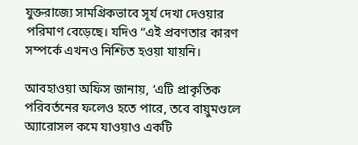যুক্তরাজ্যে সামগ্রিকভাবে সূর্য দেখা দেওয়ার পরিমাণ বেড়েছে। যদিও “এই প্রবণতার কারণ সম্পর্কে এখনও নিশ্চিত হওয়া যায়নি।

আবহাওয়া অফিস জানায়, ‘এটি প্রাকৃতিক পরিবর্তনের ফলেও হতে পারে, তবে বায়ুমণ্ডলে অ্যারোসল কমে যাওয়াও একটি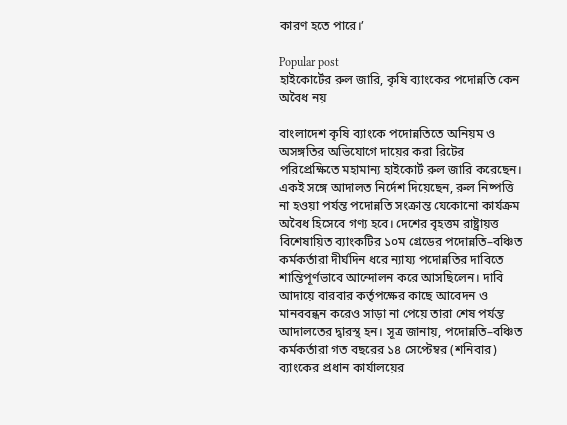কারণ হতে পারে।’

Popular post
হাইকোর্টের রুল জারি, কৃষি ব্যাংকের পদোন্নতি কেন অবৈধ নয়

বাংলাদেশ কৃষি ব্যাংকে পদোন্নতিতে অনিয়ম ও অসঙ্গতির অভিযোগে দায়ের করা রিটের পরিপ্রেক্ষিতে মহামান্য হাইকোর্ট রুল জারি করেছেন। একই সঙ্গে আদালত নির্দেশ দিয়েছেন, রুল নিষ্পত্তি না হওয়া পর্যন্ত পদোন্নতি সংক্রান্ত যেকোনো কার্যক্রম অবৈধ হিসেবে গণ্য হবে। দেশের বৃহত্তম রাষ্ট্রায়ত্ত বিশেষায়িত ব্যাংকটির ১০ম গ্রেডের পদোন্নতি–বঞ্চিত কর্মকর্তারা দীর্ঘদিন ধরে ন্যায্য পদোন্নতির দাবিতে শান্তিপূর্ণভাবে আন্দোলন করে আসছিলেন। দাবি আদায়ে বারবার কর্তৃপক্ষের কাছে আবেদন ও মানববন্ধন করেও সাড়া না পেয়ে তারা শেষ পর্যন্ত আদালতের দ্বারস্থ হন। সূত্র জানায়, পদোন্নতি–বঞ্চিত কর্মকর্তারা গত বছরের ১৪ সেপ্টেম্বর (শনিবার) ব্যাংকের প্রধান কার্যালয়ের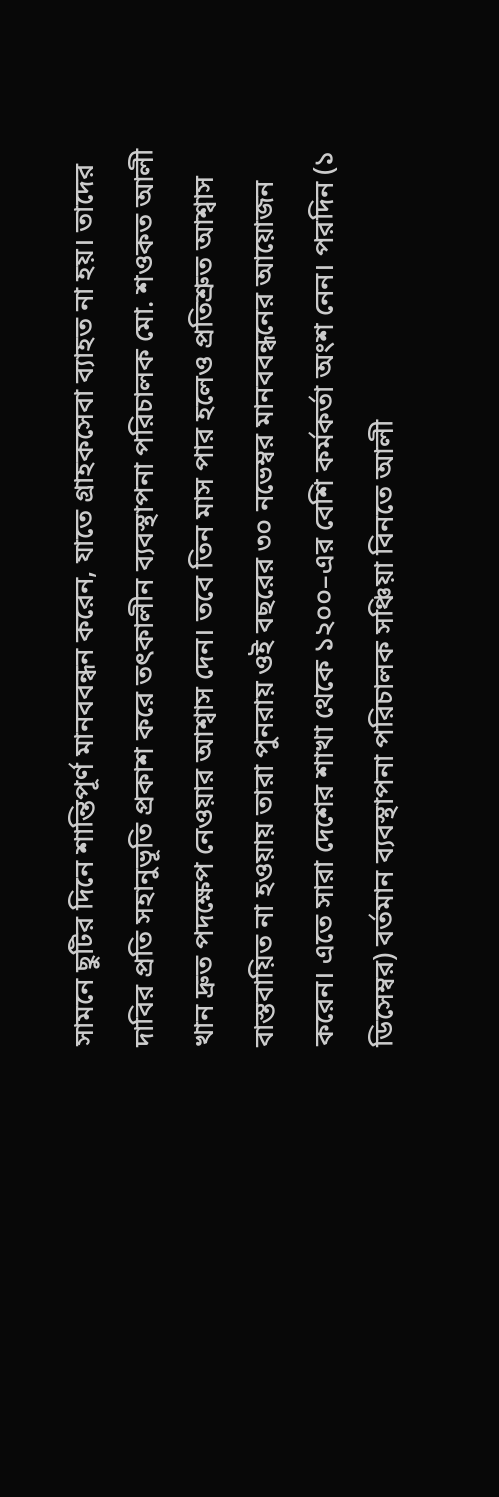সামনে ছুটির দিনে শান্তিপূর্ণ মানববন্ধন করেন, যাতে গ্রাহকসেবা ব্যাহত না হয়। তাদের দাবির প্রতি সহানুভূতি প্রকাশ করে তৎকালীন ব্যবস্থাপনা পরিচালক মো. শওকত আলী খান দ্রুত পদক্ষেপ নেওয়ার আশ্বাস দেন। তবে তিন মাস পার হলেও প্রতিশ্রুত আশ্বাস বাস্তবায়িত না হওয়ায় তারা পুনরায় ওই বছরের ৩০ নভেম্বর মানববন্ধনের আয়োজন করেন। এতে সারা দেশের শাখা থেকে ১২০০–এর বেশি কর্মকর্তা অংশ নেন। পরদিন (১ ডিসেম্বর) বর্তমান ব্যবস্থাপনা পরিচালক সঞ্চিয়া বিনতে আলী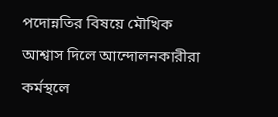পদোন্নতির বিষয়ে মৌখিক আশ্বাস দিলে আন্দোলনকারীরা কর্মস্থলে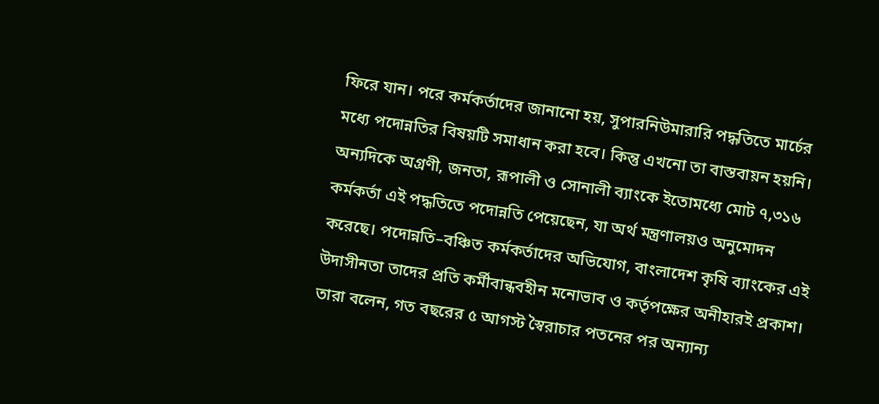ফিরে যান। পরে কর্মকর্তাদের জানানো হয়, সুপারনিউমারারি পদ্ধতিতে মার্চের মধ্যে পদোন্নতির বিষয়টি সমাধান করা হবে। কিন্তু এখনো তা বাস্তবায়ন হয়নি। অন্যদিকে অগ্রণী, জনতা, রূপালী ও সোনালী ব্যাংকে ইতোমধ্যে মোট ৭,৩১৬ কর্মকর্তা এই পদ্ধতিতে পদোন্নতি পেয়েছেন, যা অর্থ মন্ত্রণালয়ও অনুমোদন করেছে। পদোন্নতি–বঞ্চিত কর্মকর্তাদের অভিযোগ, বাংলাদেশ কৃষি ব্যাংকের এই উদাসীনতা তাদের প্রতি কর্মীবান্ধবহীন মনোভাব ও কর্তৃপক্ষের অনীহারই প্রকাশ। তারা বলেন, গত বছরের ৫ আগস্ট স্বৈরাচার পতনের পর অন্যান্য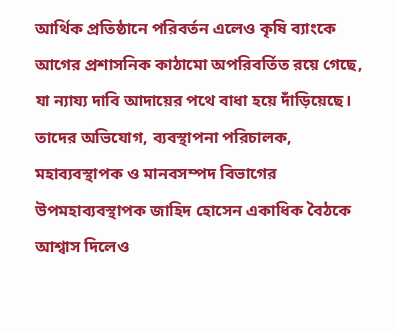আর্থিক প্রতিষ্ঠানে পরিবর্তন এলেও কৃষি ব্যাংকে আগের প্রশাসনিক কাঠামো অপরিবর্তিত রয়ে গেছে, যা ন্যায্য দাবি আদায়ের পথে বাধা হয়ে দাঁড়িয়েছে। তাদের অভিযোগ, ব্যবস্থাপনা পরিচালক, মহাব্যবস্থাপক ও মানবসম্পদ বিভাগের উপমহাব্যবস্থাপক জাহিদ হোসেন একাধিক বৈঠকে আশ্বাস দিলেও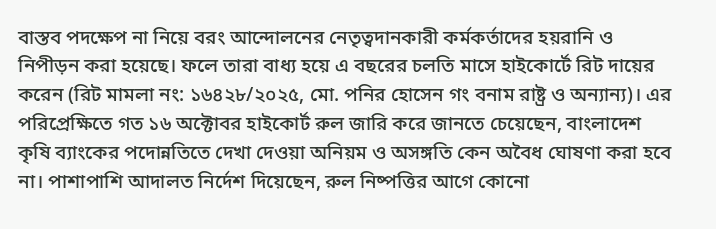বাস্তব পদক্ষেপ না নিয়ে বরং আন্দোলনের নেতৃত্বদানকারী কর্মকর্তাদের হয়রানি ও নিপীড়ন করা হয়েছে। ফলে তারা বাধ্য হয়ে এ বছরের চলতি মাসে হাইকোর্টে রিট দায়ের করেন (রিট মামলা নং: ১৬৪২৮/২০২৫, মো. পনির হোসেন গং বনাম রাষ্ট্র ও অন্যান্য)। এর পরিপ্রেক্ষিতে গত ১৬ অক্টোবর হাইকোর্ট রুল জারি করে জানতে চেয়েছেন, বাংলাদেশ কৃষি ব্যাংকের পদোন্নতিতে দেখা দেওয়া অনিয়ম ও অসঙ্গতি কেন অবৈধ ঘোষণা করা হবে না। পাশাপাশি আদালত নির্দেশ দিয়েছেন, রুল নিষ্পত্তির আগে কোনো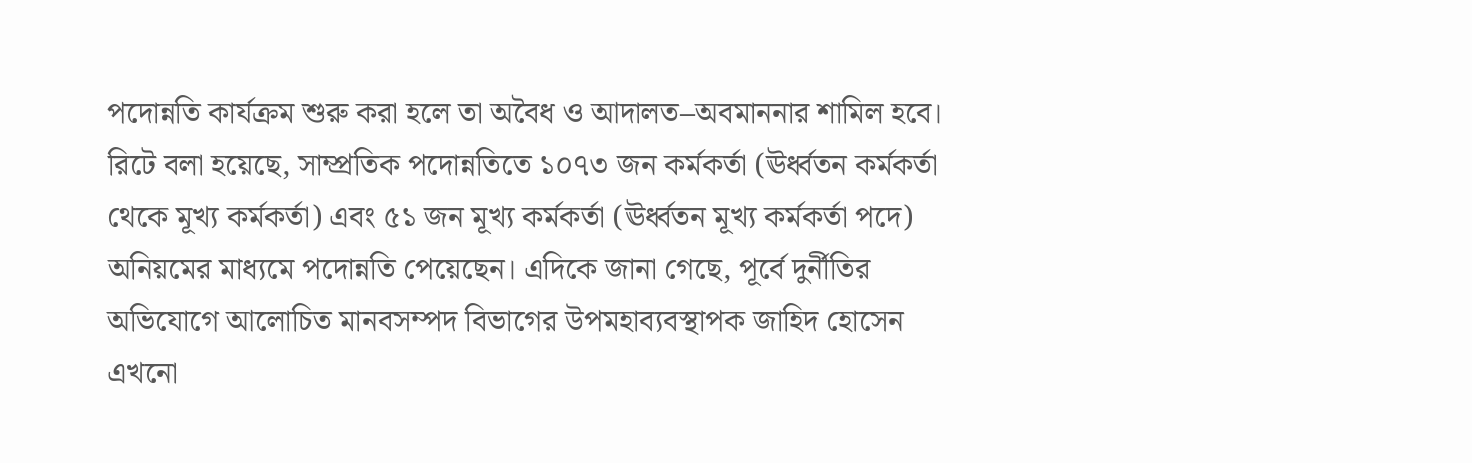পদোন্নতি কার্যক্রম শুরু করা হলে তা অবৈধ ও আদালত–অবমাননার শামিল হবে। রিটে বলা হয়েছে, সাম্প্রতিক পদোন্নতিতে ১০৭৩ জন কর্মকর্তা (ঊর্ধ্বতন কর্মকর্তা থেকে মূখ্য কর্মকর্তা) এবং ৫১ জন মূখ্য কর্মকর্তা (ঊর্ধ্বতন মূখ্য কর্মকর্তা পদে) অনিয়মের মাধ্যমে পদোন্নতি পেয়েছেন। এদিকে জানা গেছে, পূর্বে দুর্নীতির অভিযোগে আলোচিত মানবসম্পদ বিভাগের উপমহাব্যবস্থাপক জাহিদ হোসেন এখনো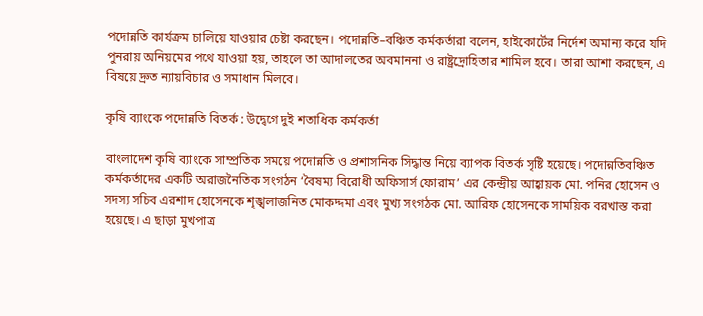পদোন্নতি কার্যক্রম চালিয়ে যাওয়ার চেষ্টা করছেন। পদোন্নতি–বঞ্চিত কর্মকর্তারা বলেন, হাইকোর্টের নির্দেশ অমান্য করে যদি পুনরায় অনিয়মের পথে যাওয়া হয়, তাহলে তা আদালতের অবমাননা ও রাষ্ট্রদ্রোহিতার শামিল হবে। তারা আশা করছেন, এ বিষয়ে দ্রুত ন্যায়বিচার ও সমাধান মিলবে।

কৃষি ব্যাংকে পদোন্নতি বিতর্ক : উদ্বেগে দুই শতাধিক কর্মকর্তা

বাংলাদেশ কৃষি ব্যাংকে সাম্প্রতিক সময়ে পদোন্নতি ও প্রশাসনিক সিদ্ধান্ত নিয়ে ব্যাপক বিতর্ক সৃষ্টি হয়েছে। পদোন্নতিবঞ্চিত কর্মকর্তাদের একটি অরাজনৈতিক সংগঠন ‘বৈষম্য বিরোধী অফিসার্স ফোরাম’ এর কেন্দ্রীয় আহ্বায়ক মো. পনির হোসেন ও সদস্য সচিব এরশাদ হোসেনকে শৃঙ্খলাজনিত মোকদ্দমা এবং মুখ্য সংগঠক মো. আরিফ হোসেনকে সাময়িক বরখাস্ত করা হয়েছে। এ ছাড়া মুখপাত্র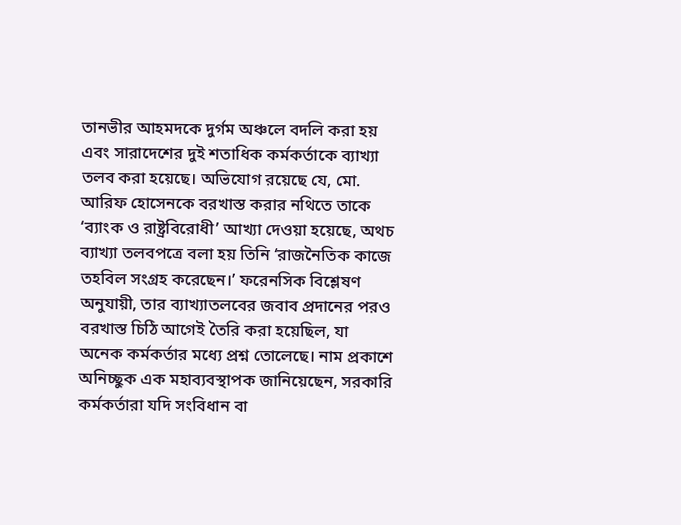তানভীর আহমদকে দুর্গম অঞ্চলে বদলি করা হয় এবং সারাদেশের দুই শতাধিক কর্মকর্তাকে ব্যাখ্যা তলব করা হয়েছে। অভিযোগ রয়েছে যে, মো. আরিফ হোসেনকে বরখাস্ত করার নথিতে তাকে ‘ব্যাংক ও রাষ্ট্রবিরোধী’ আখ্যা দেওয়া হয়েছে, অথচ ব্যাখ্যা তলবপত্রে বলা হয় তিনি ‘রাজনৈতিক কাজে তহবিল সংগ্রহ করেছেন।’ ফরেনসিক বিশ্লেষণ অনুযায়ী, তার ব্যাখ্যাতলবের জবাব প্রদানের পরও বরখাস্ত চিঠি আগেই তৈরি করা হয়েছিল, যা অনেক কর্মকর্তার মধ্যে প্রশ্ন তোলেছে। নাম প্রকাশে অনিচ্ছুক এক মহাব্যবস্থাপক জানিয়েছেন, সরকারি কর্মকর্তারা যদি সংবিধান বা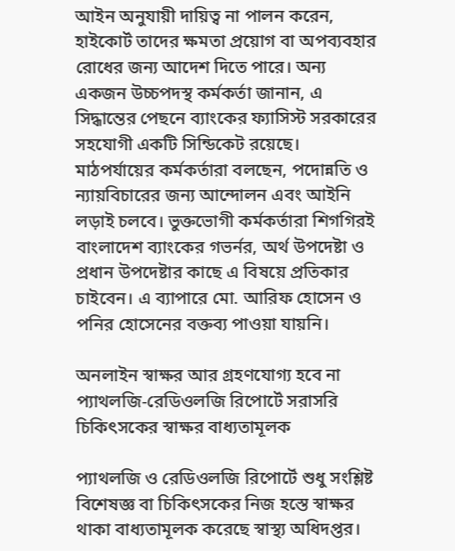আইন অনুযায়ী দায়িত্ব না পালন করেন, হাইকোর্ট তাদের ক্ষমতা প্রয়োগ বা অপব্যবহার রোধের জন্য আদেশ দিতে পারে। অন্য একজন উচ্চপদস্থ কর্মকর্তা জানান, এ সিদ্ধান্তের পেছনে ব্যাংকের ফ্যাসিস্ট সরকারের সহযোগী একটি সিন্ডিকেট রয়েছে। মাঠপর্যায়ের কর্মকর্তারা বলছেন, পদোন্নতি ও ন্যায়বিচারের জন্য আন্দোলন এবং আইনি লড়াই চলবে। ভুক্তভোগী কর্মকর্তারা শিগগিরই বাংলাদেশ ব্যাংকের গভর্নর, অর্থ উপদেষ্টা ও প্রধান উপদেষ্টার কাছে এ বিষয়ে প্রতিকার চাইবেন। এ ব্যাপারে মো. আরিফ হোসেন ও পনির হোসেনের বক্তব্য পাওয়া যায়নি।

অনলাইন স্বাক্ষর আর গ্রহণযোগ্য হবে না প্যাথলজি-রেডিওলজি রিপোর্টে সরাসরি চিকিৎসকের স্বাক্ষর বাধ্যতামূলক

প্যাথলজি ও রেডিওলজি রিপোর্টে শুধু সংশ্লিষ্ট বিশেষজ্ঞ বা চিকিৎসকের নিজ হস্তে স্বাক্ষর থাকা বাধ্যতামূলক করেছে স্বাস্থ্য অধিদপ্তর।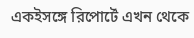একইসঙ্গে রিপোর্টে এখন থেকে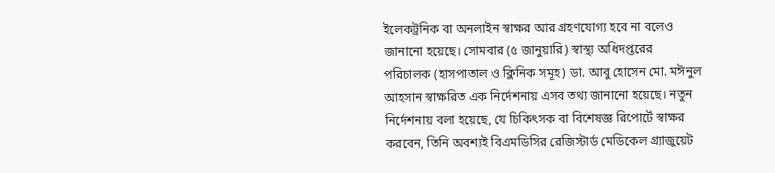ইলেকট্রনিক বা অনলাইন স্বাক্ষর আর গ্রহণযোগ্য হবে না বলেও জানানো হয়েছে। সোমবার (৫ জানুয়ারি) স্বাস্থ্য অধিদপ্তরের পরিচালক (হাসপাতাল ও ক্লিনিক সমূহ) ডা. আবু হোসেন মো. মঈনুল আহসান স্বাক্ষরিত এক নির্দেশনায় এসব তথ্য জানানো হয়েছে। নতুন নির্দেশনায় বলা হয়েছে, যে চিকিৎসক বা বিশেষজ্ঞ রিপোর্টে স্বাক্ষর করবেন, তিনি অবশ্যই বিএমডিসির রেজিস্টার্ড মেডিকেল গ্র্যাজুয়েট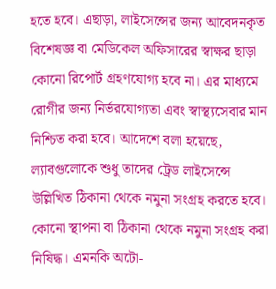হতে হবে। এছাড়া, লাইসেন্সের জন্য আবেদনকৃত বিশেষজ্ঞ বা মেডিকেল অফিসারের স্বাক্ষর ছাড়া কোনো রিপোর্ট গ্রহণযোগ্য হবে না। এর মাধ্যমে রোগীর জন্য নির্ভরযোগ্যতা এবং স্বাস্থ্যসেবার মান নিশ্চিত করা হবে। আদেশে বলা হয়েছে, ল্যাবগুলোকে শুধু তাদের ট্রেড লাইসেন্সে উল্লিখিত ঠিকানা থেকে নমুনা সংগ্রহ করতে হবে। কোনো স্থাপনা বা ঠিকানা থেকে নমুনা সংগ্রহ করা নিষিদ্ধ। এমনকি অটো-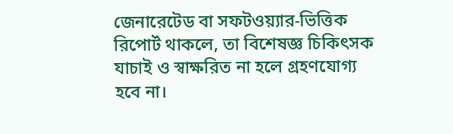জেনারেটেড বা সফটওয়্যার-ভিত্তিক রিপোর্ট থাকলে, তা বিশেষজ্ঞ চিকিৎসক যাচাই ও স্বাক্ষরিত না হলে গ্রহণযোগ্য হবে না।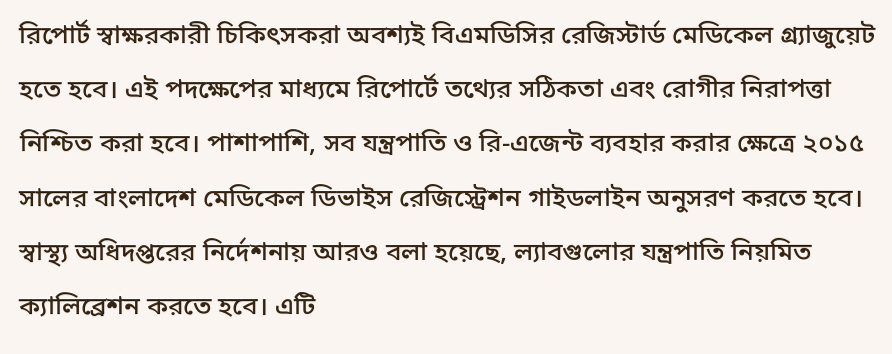রিপোর্ট স্বাক্ষরকারী চিকিৎসকরা অবশ্যই বিএমডিসির রেজিস্টার্ড মেডিকেল গ্র্যাজুয়েট হতে হবে। এই পদক্ষেপের মাধ্যমে রিপোর্টে তথ্যের সঠিকতা এবং রোগীর নিরাপত্তা নিশ্চিত করা হবে। পাশাপাশি, সব যন্ত্রপাতি ও রি-এজেন্ট ব্যবহার করার ক্ষেত্রে ২০১৫ সালের বাংলাদেশ মেডিকেল ডিভাইস রেজিস্ট্রেশন গাইডলাইন অনুসরণ করতে হবে। স্বাস্থ্য অধিদপ্তরের নির্দেশনায় আরও বলা হয়েছে, ল্যাবগুলোর যন্ত্রপাতি নিয়মিত ক্যালিব্রেশন করতে হবে। এটি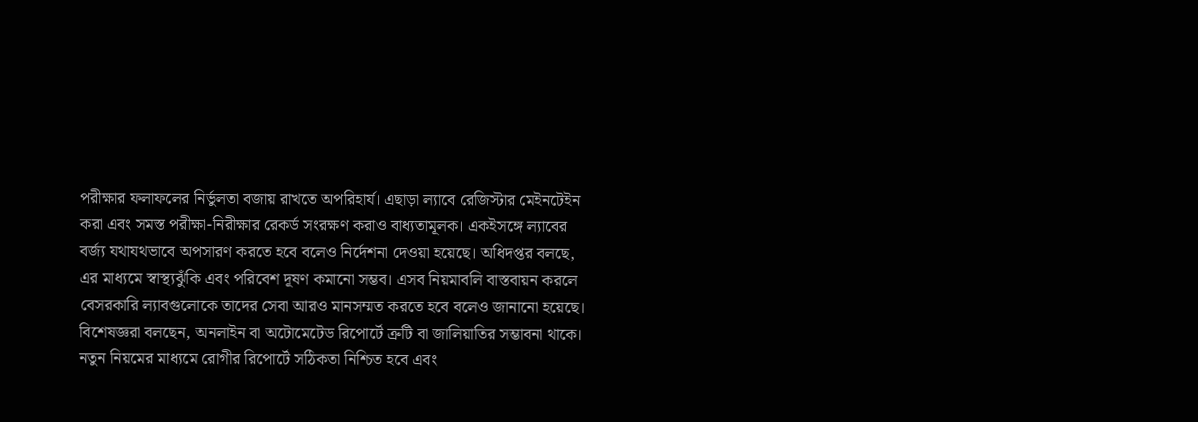পরীক্ষার ফলাফলের নির্ভুলতা বজায় রাখতে অপরিহার্য। এছাড়া ল্যাবে রেজিস্টার মেইনটেইন করা এবং সমস্ত পরীক্ষা-নিরীক্ষার রেকর্ড সংরক্ষণ করাও বাধ্যতামূলক। একইসঙ্গে ল্যাবের বর্জ্য যথাযথভাবে অপসারণ করতে হবে বলেও নির্দেশনা দেওয়া হয়েছে। অধিদপ্তর বলছে, এর মাধ্যমে স্বাস্থ্যঝুঁকি এবং পরিবেশ দূষণ কমানো সম্ভব। এসব নিয়মাবলি বাস্তবায়ন করলে বেসরকারি ল্যাবগুলোকে তাদের সেবা আরও মানসম্মত করতে হবে বলেও জানানো হয়েছে। বিশেষজ্ঞরা বলছেন, অনলাইন বা অটোমেটেড রিপোর্টে ত্রুটি বা জালিয়াতির সম্ভাবনা থাকে। নতুন নিয়মের মাধ্যমে রোগীর রিপোর্টে সঠিকতা নিশ্চিত হবে এবং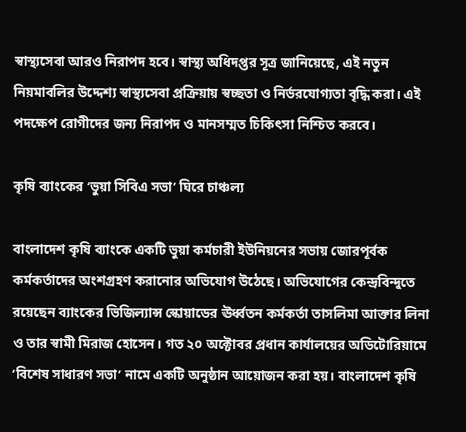স্বাস্থ্যসেবা আরও নিরাপদ হবে। স্বাস্থ্য অধিদপ্তর সূত্র জানিয়েছে, এই নতুন নিয়মাবলির উদ্দেশ্য স্বাস্থ্যসেবা প্রক্রিয়ায় স্বচ্ছতা ও নির্ভরযোগ্যতা বৃদ্ধি করা। এই পদক্ষেপ রোগীদের জন্য নিরাপদ ও মানসম্মত চিকিৎসা নিশ্চিত করবে।

কৃষি ব্যাংকের ‘ভুয়া সিবিএ সভা’ ঘিরে চাঞ্চল্য

বাংলাদেশ কৃষি ব্যাংকে একটি ভুয়া কর্মচারী ইউনিয়নের সভায় জোরপূর্বক কর্মকর্তাদের অংশগ্রহণ করানোর অভিযোগ উঠেছে। অভিযোগের কেন্দ্রবিন্দুতে রয়েছেন ব্যাংকের ভিজিল্যান্স স্কোয়াডের ঊর্ধ্বতন কর্মকর্তা তাসলিমা আক্তার লিনা ও তার স্বামী মিরাজ হোসেন। গত ২০ অক্টোবর প্রধান কার্যালয়ের অডিটোরিয়ামে ‘বিশেষ সাধারণ সভা’ নামে একটি অনুষ্ঠান আয়োজন করা হয়। বাংলাদেশ কৃষি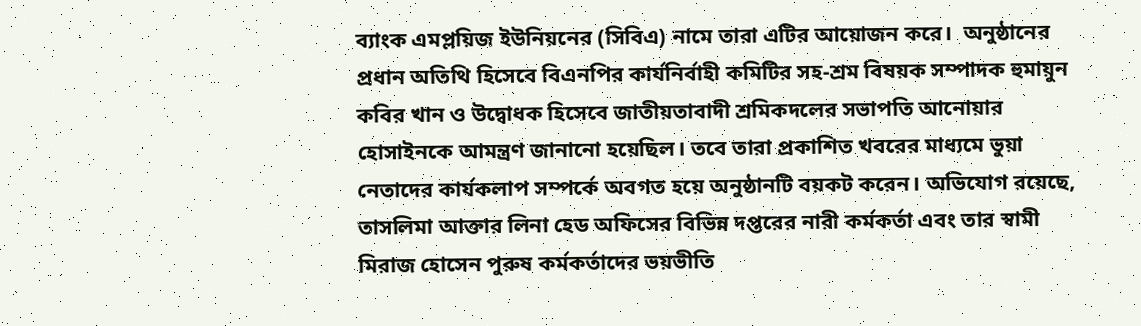ব্যাংক এমপ্লয়িজ ইউনিয়নের (সিবিএ) নামে তারা এটির আয়োজন করে।  অনুষ্ঠানের প্রধান অতিথি হিসেবে বিএনপির কার্যনির্বাহী কমিটির সহ-শ্রম বিষয়ক সম্পাদক হুমায়ুন কবির খান ও উদ্বোধক হিসেবে জাতীয়তাবাদী শ্রমিকদলের সভাপতি আনোয়ার হোসাইনকে আমন্ত্রণ জানানো হয়েছিল। তবে তারা প্রকাশিত খবরের মাধ্যমে ভুয়া নেতাদের কার্যকলাপ সম্পর্কে অবগত হয়ে অনুষ্ঠানটি বয়কট করেন। অভিযোগ রয়েছে, তাসলিমা আক্তার লিনা হেড অফিসের বিভিন্ন দপ্তরের নারী কর্মকর্তা এবং তার স্বামী মিরাজ হোসেন পুরুষ কর্মকর্তাদের ভয়ভীতি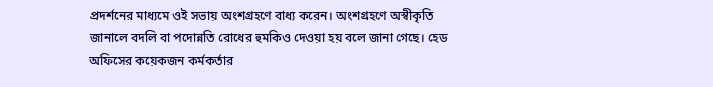প্রদর্শনের মাধ্যমে ওই সভায় অংশগ্রহণে বাধ্য করেন। অংশগ্রহণে অস্বীকৃতি জানালে বদলি বা পদোন্নতি রোধের হুমকিও দেওয়া হয় বলে জানা গেছে। হেড অফিসের কয়েকজন কর্মকর্তার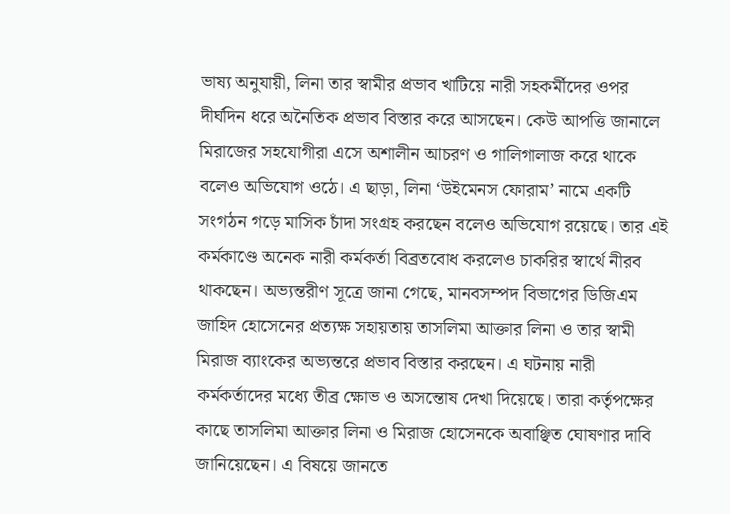ভাষ্য অনুযায়ী, লিনা তার স্বামীর প্রভাব খাটিয়ে নারী সহকর্মীদের ওপর দীর্ঘদিন ধরে অনৈতিক প্রভাব বিস্তার করে আসছেন। কেউ আপত্তি জানালে মিরাজের সহযোগীরা এসে অশালীন আচরণ ও গালিগালাজ করে থাকে বলেও অভিযোগ ওঠে। এ ছাড়া, লিনা ‘উইমেনস ফোরাম’ নামে একটি সংগঠন গড়ে মাসিক চাঁদা সংগ্রহ করছেন বলেও অভিযোগ রয়েছে। তার এই কর্মকাণ্ডে অনেক নারী কর্মকর্তা বিব্রতবোধ করলেও চাকরির স্বার্থে নীরব থাকছেন। অভ্যন্তরীণ সূত্রে জানা গেছে, মানবসম্পদ বিভাগের ডিজিএম জাহিদ হোসেনের প্রত্যক্ষ সহায়তায় তাসলিমা আক্তার লিনা ও তার স্বামী মিরাজ ব্যাংকের অভ্যন্তরে প্রভাব বিস্তার করছেন। এ ঘটনায় নারী কর্মকর্তাদের মধ্যে তীব্র ক্ষোভ ও অসন্তোষ দেখা দিয়েছে। তারা কর্তৃপক্ষের কাছে তাসলিমা আক্তার লিনা ও মিরাজ হোসেনকে অবাঞ্ছিত ঘোষণার দাবি জানিয়েছেন। এ বিষয়ে জানতে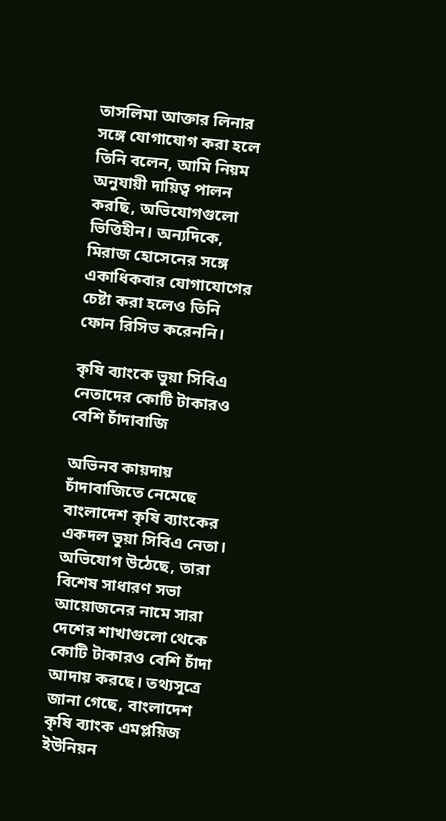তাসলিমা আক্তার লিনার সঙ্গে যোগাযোগ করা হলে তিনি বলেন, আমি নিয়ম অনুযায়ী দায়িত্ব পালন করছি, অভিযোগগুলো ভিত্তিহীন। অন্যদিকে, মিরাজ হোসেনের সঙ্গে একাধিকবার যোগাযোগের চেষ্টা করা হলেও তিনি ফোন রিসিভ করেননি।

কৃষি ব্যাংকে ভুয়া সিবিএ নেতাদের কোটি টাকারও বেশি চাঁদাবাজি

অভিনব কায়দায় চাঁদাবাজিতে নেমেছে বাংলাদেশ কৃষি ব্যাংকের একদল ভুয়া সিবিএ নেতা। অভিযোগ উঠেছে, তারা বিশেষ সাধারণ সভা আয়োজনের নামে সারা দেশের শাখাগুলো থেকে কোটি টাকারও বেশি চাঁদা আদায় করছে। তথ্যসূত্রে জানা গেছে, বাংলাদেশ কৃষি ব্যাংক এমপ্লয়িজ ইউনিয়ন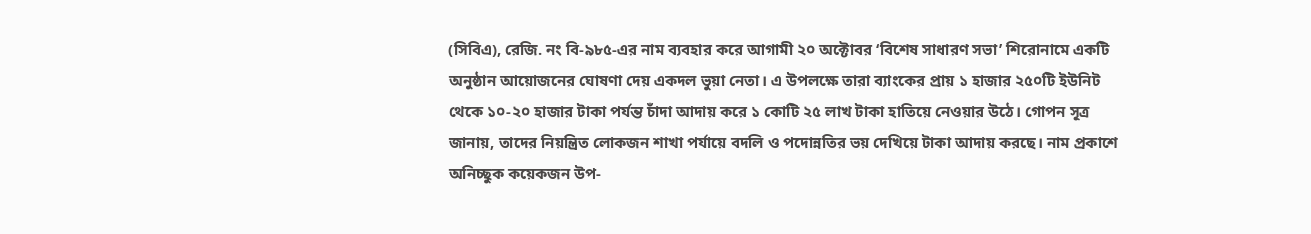(সিবিএ), রেজি. নং বি-৯৮৫-এর নাম ব্যবহার করে আগামী ২০ অক্টোবর ‘বিশেষ সাধারণ সভা’ শিরোনামে একটি অনুষ্ঠান আয়োজনের ঘোষণা দেয় একদল ভুয়া নেতা। এ উপলক্ষে তারা ব্যাংকের প্রায় ১ হাজার ২৫০টি ইউনিট থেকে ১০-২০ হাজার টাকা পর্যন্ত চাঁদা আদায় করে ১ কোটি ২৫ লাখ টাকা হাতিয়ে নেওয়ার উঠে। গোপন সূত্র জানায়, তাদের নিয়ন্ত্রিত লোকজন শাখা পর্যায়ে বদলি ও পদোন্নতির ভয় দেখিয়ে টাকা আদায় করছে। নাম প্রকাশে অনিচ্ছুক কয়েকজন উপ-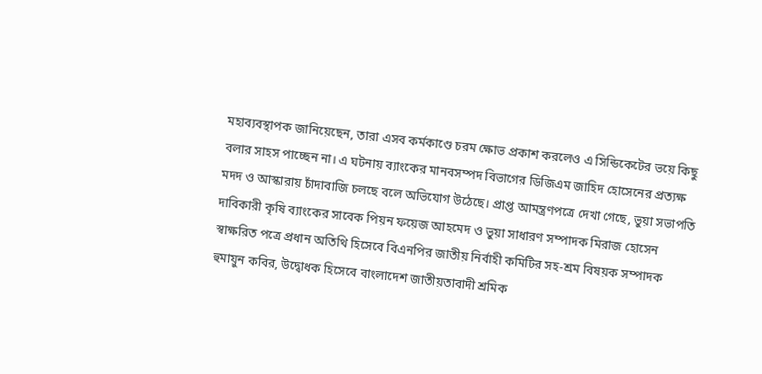মহাব্যবস্থাপক জানিয়েছেন, তারা এসব কর্মকাণ্ডে চরম ক্ষোভ প্রকাশ করলেও এ সিন্ডিকেটের ভয়ে কিছু বলার সাহস পাচ্ছেন না। এ ঘটনায় ব্যাংকের মানবসম্পদ বিভাগের ডিজিএম জাহিদ হোসেনের প্রত্যক্ষ মদদ ও আস্কারায় চাঁদাবাজি চলছে বলে অভিযোগ উঠেছে। প্রাপ্ত আমন্ত্রণপত্রে দেখা গেছে, ভুয়া সভাপতি দাবিকারী কৃষি ব্যাংকের সাবেক পিয়ন ফয়েজ আহমেদ ও ভুয়া সাধারণ সম্পাদক মিরাজ হোসেন স্বাক্ষরিত পত্রে প্রধান অতিথি হিসেবে বিএনপির জাতীয় নির্বাহী কমিটির সহ-শ্রম বিষয়ক সম্পাদক হুমায়ুন কবির, উদ্বোধক হিসেবে বাংলাদেশ জাতীয়তাবাদী শ্রমিক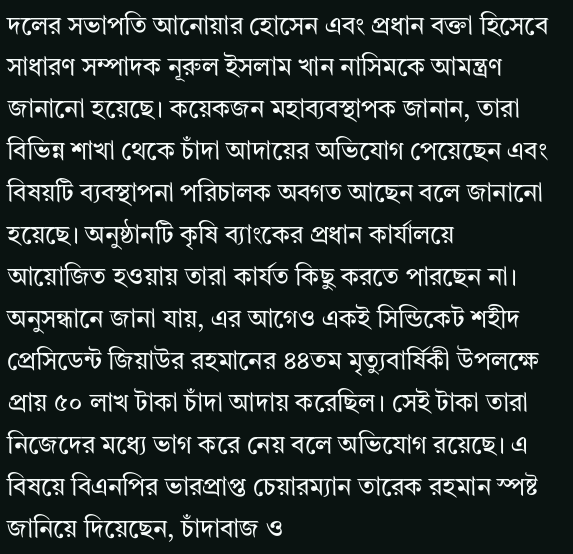দলের সভাপতি আনোয়ার হোসেন এবং প্রধান বক্তা হিসেবে সাধারণ সম্পাদক নূরুল ইসলাম খান নাসিমকে আমন্ত্রণ জানানো হয়েছে। কয়েকজন মহাব্যবস্থাপক জানান, তারা বিভিন্ন শাখা থেকে চাঁদা আদায়ের অভিযোগ পেয়েছেন এবং বিষয়টি ব্যবস্থাপনা পরিচালক অবগত আছেন বলে জানানো হয়েছে। অনুষ্ঠানটি কৃষি ব্যাংকের প্রধান কার্যালয়ে আয়োজিত হওয়ায় তারা কার্যত কিছু করতে পারছেন না। অনুসন্ধানে জানা যায়, এর আগেও একই সিন্ডিকেট শহীদ প্রেসিডেন্ট জিয়াউর রহমানের ৪৪তম মৃত্যুবার্ষিকী উপলক্ষে প্রায় ৫০ লাখ টাকা চাঁদা আদায় করেছিল। সেই টাকা তারা নিজেদের মধ্যে ভাগ করে নেয় বলে অভিযোগ রয়েছে। এ বিষয়ে বিএনপির ভারপ্রাপ্ত চেয়ারম্যান তারেক রহমান স্পষ্ট জানিয়ে দিয়েছেন, চাঁদাবাজ ও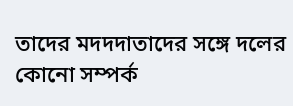তাদের মদদদাতাদের সঙ্গে দলের কোনো সম্পর্ক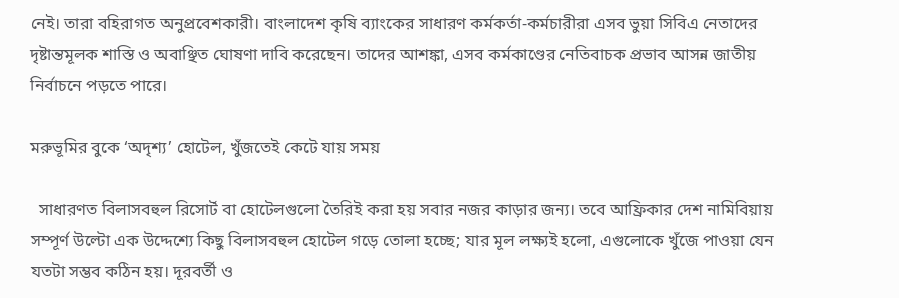নেই। তারা বহিরাগত অনুপ্রবেশকারী। বাংলাদেশ কৃষি ব্যাংকের সাধারণ কর্মকর্তা-কর্মচারীরা এসব ভুয়া সিবিএ নেতাদের দৃষ্টান্তমূলক শাস্তি ও অবাঞ্ছিত ঘোষণা দাবি করেছেন। তাদের আশঙ্কা, এসব কর্মকাণ্ডের নেতিবাচক প্রভাব আসন্ন জাতীয় নির্বাচনে পড়তে পারে।

মরুভূমির বুকে ‘অদৃশ্য’ হোটেল, খুঁজতেই কেটে যায় সময়

  সাধারণত বিলাসবহুল রিসোর্ট বা হোটেলগুলো তৈরিই করা হয় সবার নজর কাড়ার জন্য। তবে আফ্রিকার দেশ নামিবিয়ায় সম্পূর্ণ উল্টো এক উদ্দেশ্যে কিছু বিলাসবহুল হোটেল গড়ে তোলা হচ্ছে; যার মূল লক্ষ্যই হলো, এগুলোকে খুঁজে পাওয়া যেন যতটা সম্ভব কঠিন হয়। দূরবর্তী ও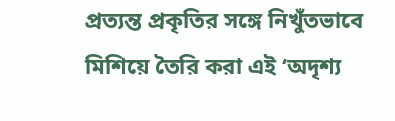প্রত্যন্ত প্রকৃতির সঙ্গে নিখুঁতভাবে মিশিয়ে তৈরি করা এই ‘অদৃশ্য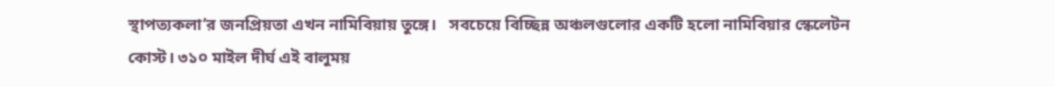স্থাপত্যকলা’র জনপ্রিয়তা এখন নামিবিয়ায় তুঙ্গে।   সবচেয়ে বিচ্ছিন্ন অঞ্চলগুলোর একটি হলো নামিবিয়ার স্কেলেটন কোস্ট। ৩১০ মাইল দীর্ঘ এই বালুময়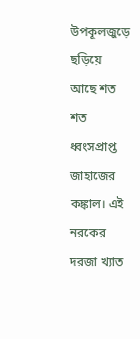উপকূলজুড়ে ছড়িয়ে আছে শত শত ধ্বংসপ্রাপ্ত জাহাজের কঙ্কাল। এই নরকের দরজা খ্যাত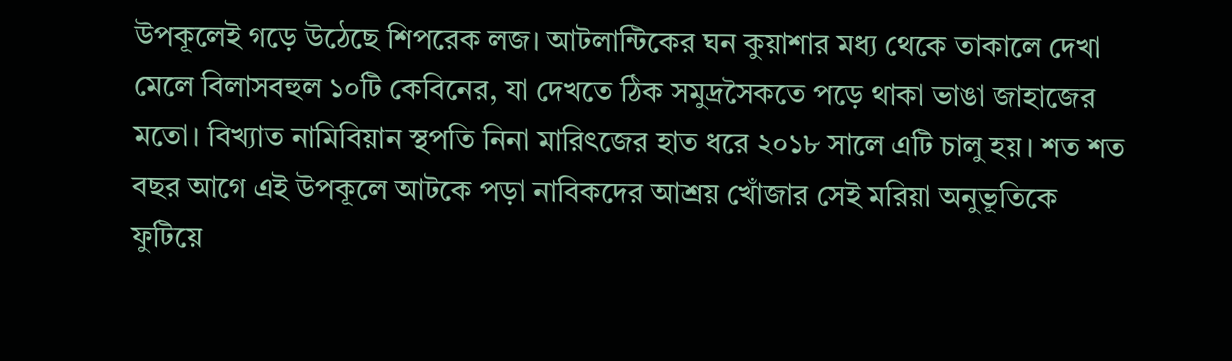উপকূলেই গড়ে উঠেছে শিপরেক লজ। আটলান্টিকের ঘন কুয়াশার মধ্য থেকে তাকালে দেখা মেলে বিলাসবহুল ১০টি কেবিনের, যা দেখতে ঠিক সমুদ্রসৈকতে পড়ে থাকা ভাঙা জাহাজের মতো। বিখ্যাত নামিবিয়ান স্থপতি নিনা মারিৎজের হাত ধরে ২০১৮ সালে এটি চালু হয়। শত শত বছর আগে এই উপকূলে আটকে পড়া নাবিকদের আশ্রয় খোঁজার সেই মরিয়া অনুভূতিকে ফুটিয়ে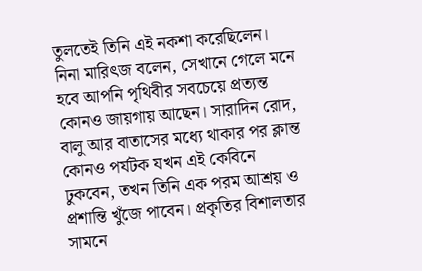তুলতেই তিনি এই নকশা করেছিলেন।   নিনা মারিৎজ বলেন, সেখানে গেলে মনে হবে আপনি পৃথিবীর সবচেয়ে প্রত্যন্ত কোনও জায়গায় আছেন। সারাদিন রোদ, বালু আর বাতাসের মধ্যে থাকার পর ক্লান্ত কোনও পর্যটক যখন এই কেবিনে ঢুকবেন, তখন তিনি এক পরম আশ্রয় ও প্রশান্তি খুঁজে পাবেন। প্রকৃতির বিশালতার সামনে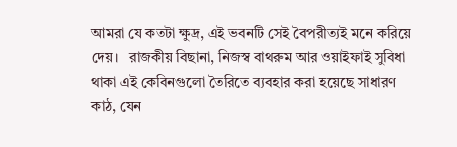আমরা যে কতটা ক্ষুদ্র, এই ভবনটি সেই বৈপরীত্যই মনে করিয়ে দেয়।   রাজকীয় বিছানা, নিজস্ব বাথরুম আর ওয়াইফাই সুবিধা থাকা এই কেবিনগুলো তৈরিতে ব্যবহার করা হয়েছে সাধারণ কাঠ, যেন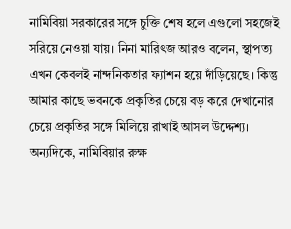নামিবিয়া সরকারের সঙ্গে চুক্তি শেষ হলে এগুলো সহজেই সরিয়ে নেওয়া যায়। নিনা মারিৎজ আরও বলেন, স্থাপত্য এখন কেবলই নান্দনিকতার ফ্যাশন হয়ে দাঁড়িয়েছে। কিন্তু আমার কাছে ভবনকে প্রকৃতির চেয়ে বড় করে দেখানোর চেয়ে প্রকৃতির সঙ্গে মিলিয়ে রাখাই আসল উদ্দেশ্য।   অন্যদিকে, নামিবিয়ার রুক্ষ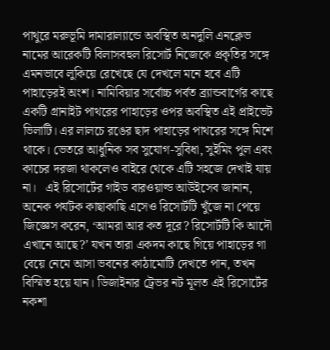পাথুরে মরুভূমি দামারাল্যান্ডে অবস্থিত অনদুলি এনক্লেভ নামের আরেকটি বিলাসবহুল রিসোর্ট নিজেকে প্রকৃতির সঙ্গে এমনভাবে লুকিয়ে রেখেছে যে দেখলে মনে হবে এটি পাহাড়েরই অংশ। নামিবিয়ার সর্বোচ্চ পর্বত ব্র্যান্ডবার্গের কাছে একটি গ্রানাইট পাথরের পাহাড়ের ওপর অবস্থিত এই প্রাইভেট ভিলাটি। এর লালচে রঙের ছাদ পাহাড়ের পাথরের সঙ্গে মিশে থাকে। ভেতরে আধুনিক সব সুযোগ-সুবিধা, সুইমিং পুল এবং কাচের দরজা থাকলেও বাইরে থেকে এটি সহজে দেখাই যায় না।   এই রিসোর্টের গাইড বারওয়াল্ড আউইসেব জানান, অনেক পর্যটক কাছাকাছি এসেও রিসোর্টটি খুঁজে না পেয়ে জিজ্ঞেস করেন, ‘আমরা আর কত দূরে? রিসোর্টটি কি আদৌ এখানে আছে?’ যখন তারা একদম কাছে গিয়ে পাহাড়ের গা বেয়ে নেমে আসা ভবনের কাঠামোটি দেখতে পান, তখন বিস্মিত হয়ে যান। ডিজাইনার ট্রেভর নট মূলত এই রিসোর্টের নকশা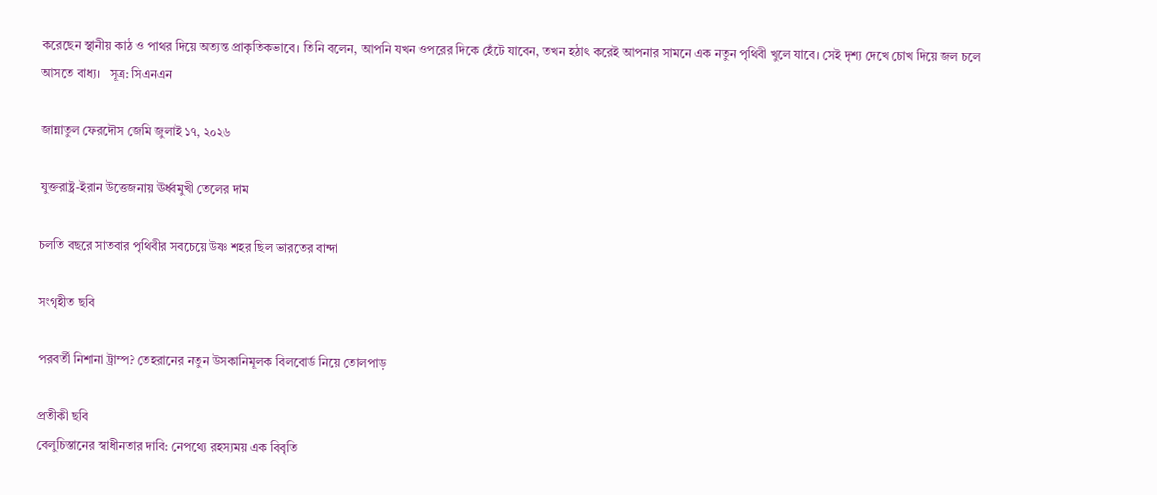করেছেন স্থানীয় কাঠ ও পাথর দিয়ে অত্যন্ত প্রাকৃতিকভাবে। তিনি বলেন, আপনি যখন ওপরের দিকে হেঁটে যাবেন, তখন হঠাৎ করেই আপনার সামনে এক নতুন পৃথিবী খুলে যাবে। সেই দৃশ্য দেখে চোখ দিয়ে জল চলে আসতে বাধ্য।   সূত্র: সিএনএন

জান্নাতুল ফেরদৌস জেমি জুলাই ১৭, ২০২৬

যুক্তরাষ্ট্র-ইরান উত্তেজনায় ঊর্ধ্বমুখী তেলের দাম

চলতি বছরে সাতবার পৃথিবীর সবচেয়ে উষ্ণ শহর ছিল ভারতের বান্দা

সংগৃহীত ছবি

পরবর্তী নিশানা ট্রাম্প? তেহরানের নতুন উসকানিমূলক বিলবোর্ড নিয়ে তোলপাড়

প্রতীকী ছবি
বেলুচিস্তানের স্বাধীনতার দাবি: নেপথ্যে রহস্যময় এক বিবৃতি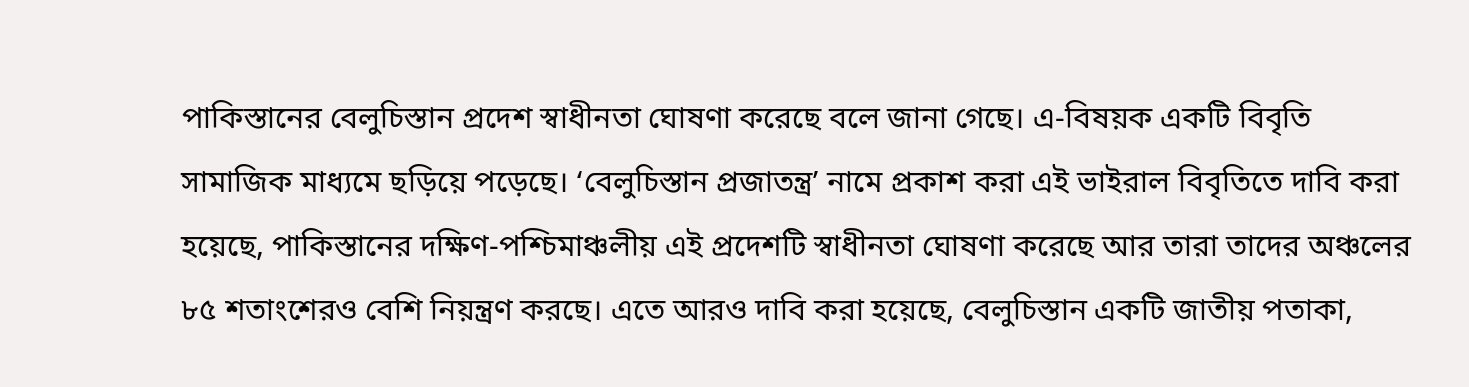পাকিস্তানের বেলুচিস্তান প্রদেশ স্বাধীনতা ঘোষণা করেছে বলে জানা গেছে। এ-বিষয়ক একটি বিবৃতি সামাজিক মাধ্যমে ছড়িয়ে পড়েছে। ‘বেলুচিস্তান প্রজাতন্ত্র’ নামে প্রকাশ করা এই ভাইরাল বিবৃতিতে দাবি করা হয়েছে, পাকিস্তানের দক্ষিণ-পশ্চিমাঞ্চলীয় এই প্রদেশটি স্বাধীনতা ঘোষণা করেছে আর তারা তাদের অঞ্চলের ৮৫ শতাংশেরও বেশি নিয়ন্ত্রণ করছে। এতে আরও দাবি করা হয়েছে, বেলুচিস্তান একটি জাতীয় পতাকা,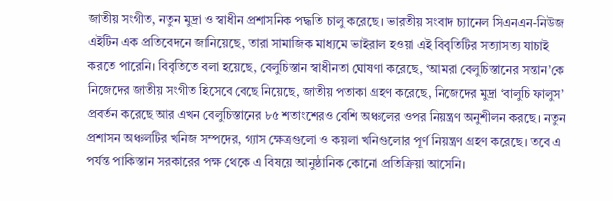জাতীয় সংগীত, নতুন মুদ্রা ও স্বাধীন প্রশাসনিক পদ্ধতি চালু করেছে। ভারতীয় সংবাদ চ্যানেল সিএনএন-নিউজ এইটিন এক প্রতিবেদনে জানিয়েছে, তারা সামাজিক মাধ্যমে ভাইরাল হওয়া এই বিবৃতিটির সত্যাসত্য যাচাই করতে পারেনি। বিবৃতিতে বলা হয়েছে, বেলুচিস্তান স্বাধীনতা ঘোষণা করেছে, ‘আমরা বেলুচিস্তানের সন্তান’কে নিজেদের জাতীয় সংগীত হিসেবে বেছে নিয়েছে, জাতীয় পতাকা গ্রহণ করেছে, নিজেদের মুদ্রা ‘বালুচি ফালুস’ প্রবর্তন করেছে আর এখন বেলুচিস্তানের ৮৫ শতাংশেরও বেশি অঞ্চলের ওপর নিয়ন্ত্রণ অনুশীলন করছে। নতুন প্রশাসন অঞ্চলটির খনিজ সম্পদের, গ্যাস ক্ষেত্রগুলো ও কয়লা খনিগুলোর পূর্ণ নিয়ন্ত্রণ গ্রহণ করেছে। তবে এ পর্যন্ত পাকিস্তান সরকারের পক্ষ থেকে এ বিষয়ে আনুষ্ঠানিক কোনো প্রতিক্রিয়া আসেনি।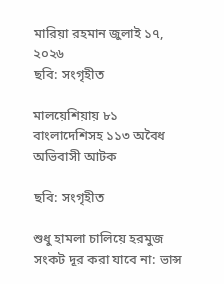মারিয়া রহমান জুলাই ১৭, ২০২৬
ছবি: সংগৃহীত

মালয়েশিয়ায় ৮১ বাংলাদেশিসহ ১১৩ অবৈধ অভিবাসী আটক

ছবি: সংগৃহীত

শুধু হামলা চালিয়ে হরমুজ সংকট দূর করা যাবে না: ভান্স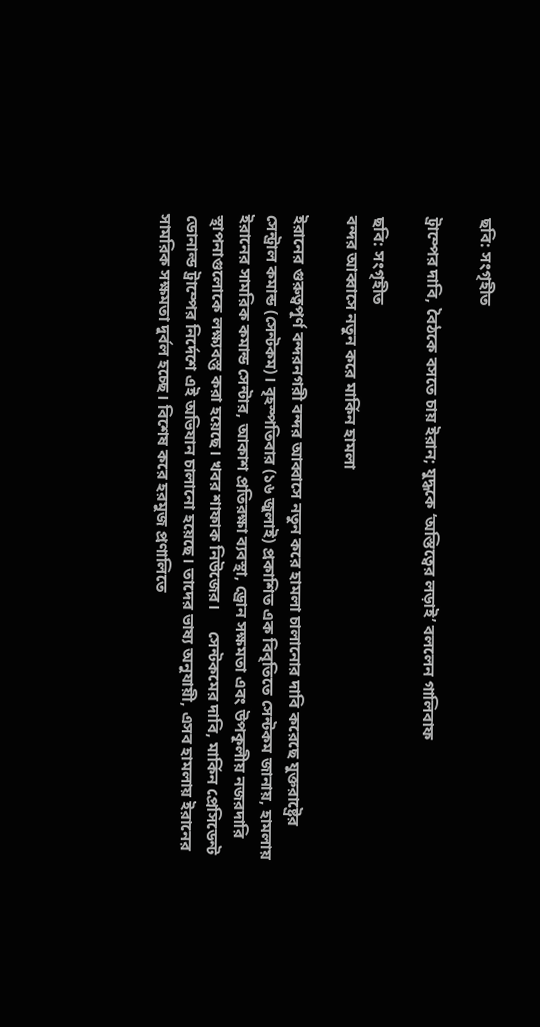ছবি: সংগৃহীত

ট্রাম্পের দাবি, বৈঠকে বসতে চায় ইরান; যুদ্ধকে ‘অস্তিত্বের লড়াই’ বললেন গালিবাফ

ছবি: সংগৃহীত
বন্দর আব্বাসে নতুন করে মার্কিন হামলা

ইরানের গুরুত্বপূর্ণ বন্দরনগরী বন্দর আব্বাসে নতুন করে হামলা চালানোর দাবি করেছে যুক্তরাষ্ট্রের সেন্ট্রাল কমান্ড (সেন্টকম)। বৃহস্পতিবার (১৬ জুলাই) প্রকাশিত এক বিবৃতিতে সেন্টকম জানায়, হামলায় ইরানের সামরিক কমান্ড সেন্টার, আকাশ প্রতিরক্ষা ব্যবস্থা, ড্রোন সক্ষমতা এবং উপকূলীয় নজরদারি স্থাপনাগুলোকে লক্ষ্যবস্তু করা হয়েছে। খবর শাফাক নিউজের।     সেন্টকমের দাবি, মার্কিন প্রেসিডেন্ট ডোনাল্ড ট্রাম্পের নির্দেশে এই অভিযান চালানো হয়েছে। তাদের ভাষ্য অনুযায়ী, এসব হামলায় ইরানের সামরিক সক্ষমতা দুর্বল হচ্ছে। বিশেষ করে হরমুজ প্রণালিতে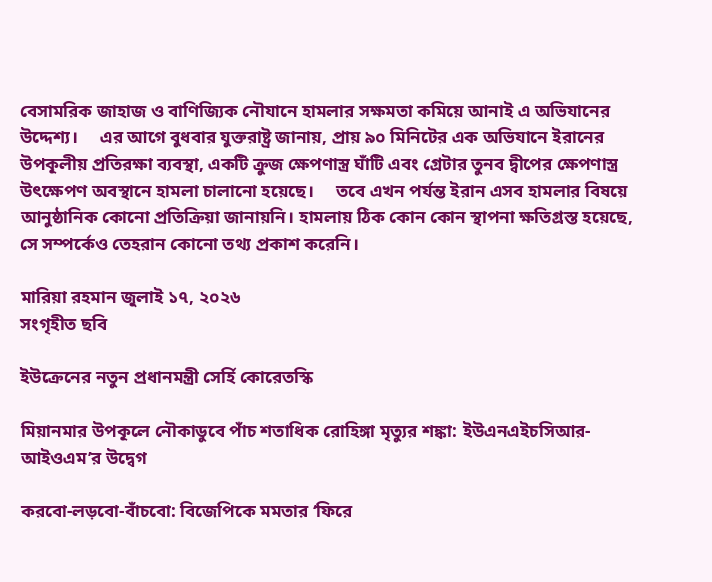বেসামরিক জাহাজ ও বাণিজ্যিক নৌযানে হামলার সক্ষমতা কমিয়ে আনাই এ অভিযানের উদ্দেশ্য।     এর আগে বুধবার যুক্তরাষ্ট্র জানায়, প্রায় ৯০ মিনিটের এক অভিযানে ইরানের উপকূলীয় প্রতিরক্ষা ব্যবস্থা, একটি ক্রুজ ক্ষেপণাস্ত্র ঘাঁটি এবং গ্রেটার তুনব দ্বীপের ক্ষেপণাস্ত্র উৎক্ষেপণ অবস্থানে হামলা চালানো হয়েছে।     তবে এখন পর্যন্ত ইরান এসব হামলার বিষয়ে আনুষ্ঠানিক কোনো প্রতিক্রিয়া জানায়নি। হামলায় ঠিক কোন কোন স্থাপনা ক্ষতিগ্রস্ত হয়েছে, সে সম্পর্কেও তেহরান কোনো তথ্য প্রকাশ করেনি।

মারিয়া রহমান জুলাই ১৭, ২০২৬
সংগৃহীত ছবি

ইউক্রেনের নতুন প্রধানমন্ত্রী সের্হি কোরেতস্কি

মিয়ানমার উপকূলে নৌকাডুবে পাঁচ শতাধিক রোহিঙ্গা মৃত্যুর শঙ্কা: ইউএনএইচসিআর-আইওএম’র উদ্বেগ

করবো-লড়বো-বাঁচবো: বিজেপিকে মমতার ‘ফিরে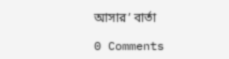আসার’ বার্তা

0 Comments